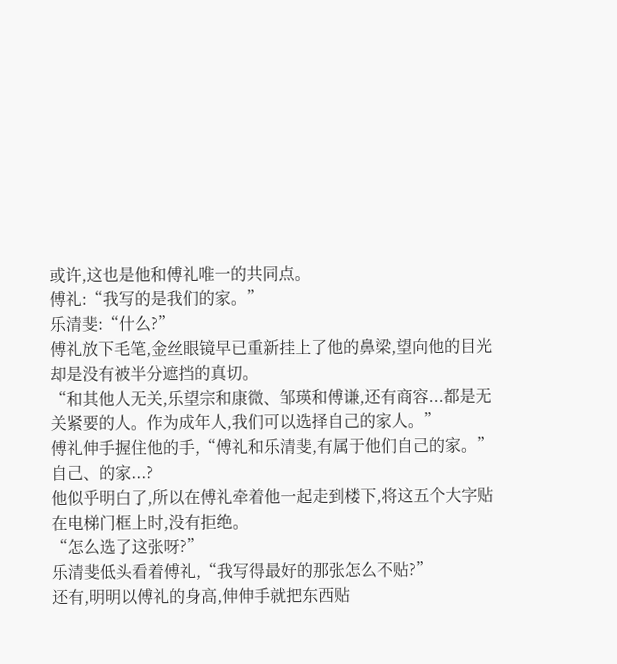或许,这也是他和傅礼唯一的共同点。
傅礼:“我写的是我们的家。”
乐清斐:“什么?”
傅礼放下毛笔,金丝眼镜早已重新挂上了他的鼻梁,望向他的目光却是没有被半分遮挡的真切。
“和其他人无关,乐望宗和康微、邹瑛和傅谦,还有商容...都是无关紧要的人。作为成年人,我们可以选择自己的家人。”
傅礼伸手握住他的手,“傅礼和乐清斐,有属于他们自己的家。”
自己、的家...?
他似乎明白了,所以在傅礼牵着他一起走到楼下,将这五个大字贴在电梯门框上时,没有拒绝。
“怎么选了这张呀?”
乐清斐低头看着傅礼,“我写得最好的那张怎么不贴?”
还有,明明以傅礼的身高,伸伸手就把东西贴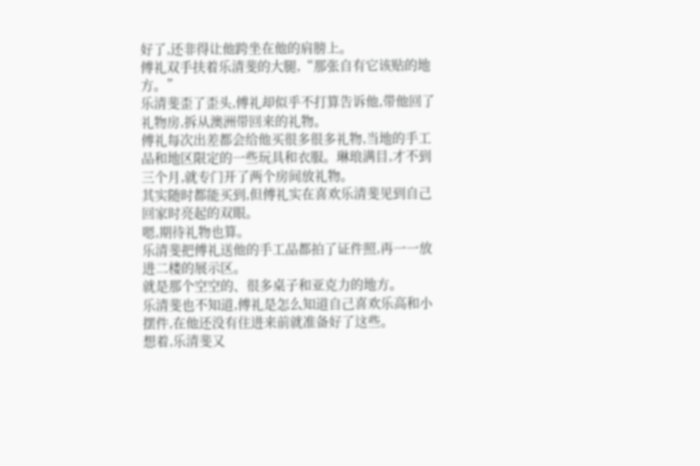好了,还非得让他跨坐在他的肩膀上。
傅礼双手扶着乐清斐的大腿,“那张自有它该贴的地方。”
乐清斐歪了歪头,傅礼却似乎不打算告诉他,带他回了礼物房,拆从澳洲带回来的礼物。
傅礼每次出差都会给他买很多很多礼物,当地的手工品和地区限定的一些玩具和衣服。琳琅满目,才不到三个月,就专门开了两个房间放礼物。
其实随时都能买到,但傅礼实在喜欢乐清斐见到自己回家时亮起的双眼。
嗯,期待礼物也算。
乐清斐把傅礼送他的手工品都拍了证件照,再一一放进二楼的展示区。
就是那个空空的、很多桌子和亚克力的地方。
乐清斐也不知道,傅礼是怎么知道自己喜欢乐高和小摆件,在他还没有住进来前就准备好了这些。
想着,乐清斐又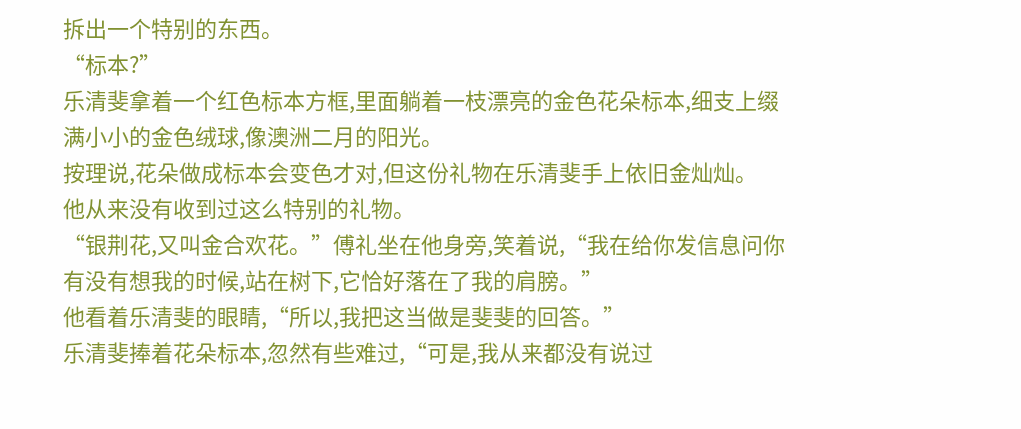拆出一个特别的东西。
“标本?”
乐清斐拿着一个红色标本方框,里面躺着一枝漂亮的金色花朵标本,细支上缀满小小的金色绒球,像澳洲二月的阳光。
按理说,花朵做成标本会变色才对,但这份礼物在乐清斐手上依旧金灿灿。
他从来没有收到过这么特别的礼物。
“银荆花,又叫金合欢花。”傅礼坐在他身旁,笑着说,“我在给你发信息问你有没有想我的时候,站在树下,它恰好落在了我的肩膀。”
他看着乐清斐的眼睛,“所以,我把这当做是斐斐的回答。”
乐清斐捧着花朵标本,忽然有些难过,“可是,我从来都没有说过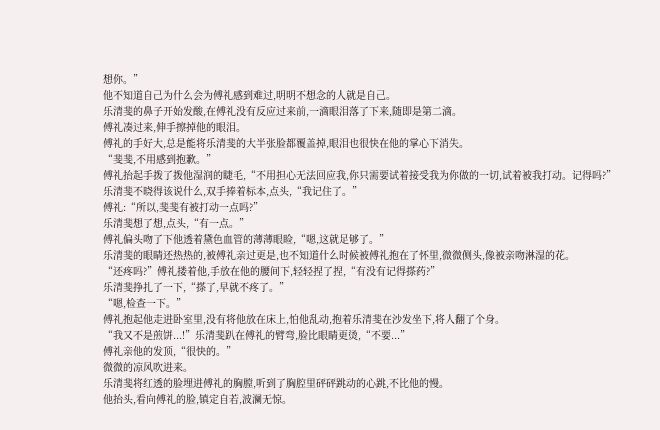想你。”
他不知道自己为什么会为傅礼感到难过,明明不想念的人就是自己。
乐清斐的鼻子开始发酸,在傅礼没有反应过来前,一滴眼泪落了下来,随即是第二滴。
傅礼凑过来,伸手擦掉他的眼泪。
傅礼的手好大,总是能将乐清斐的大半张脸都覆盖掉,眼泪也很快在他的掌心下消失。
“斐斐,不用感到抱歉。”
傅礼抬起手拨了拨他湿润的睫毛,“不用担心无法回应我,你只需要试着接受我为你做的一切,试着被我打动。记得吗?”
乐清斐不晓得该说什么,双手捧着标本,点头,“我记住了。”
傅礼:“所以,斐斐有被打动一点吗?”
乐清斐想了想,点头,“有一点。”
傅礼偏头吻了下他透着黛色血管的薄薄眼睑,“嗯,这就足够了。”
乐清斐的眼睛还热热的,被傅礼亲过更是,也不知道什么时候被傅礼抱在了怀里,微微侧头,像被亲吻淋湿的花。
“还疼吗?”傅礼搂着他,手放在他的腰间下,轻轻捏了捏,“有没有记得搽药?”
乐清斐挣扎了一下,“搽了,早就不疼了。”
“嗯,检查一下。”
傅礼抱起他走进卧室里,没有将他放在床上,怕他乱动,抱着乐清斐在沙发坐下,将人翻了个身。
“我又不是煎饼...!”乐清斐趴在傅礼的臂弯,脸比眼睛更烫,“不要...”
傅礼亲他的发顶,“很快的。”
微微的凉风吹进来。
乐清斐将红透的脸埋进傅礼的胸膛,听到了胸腔里砰砰跳动的心跳,不比他的慢。
他抬头,看向傅礼的脸,镇定自若,波澜无惊。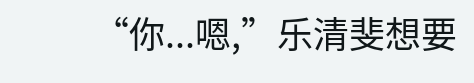“你...嗯,”乐清斐想要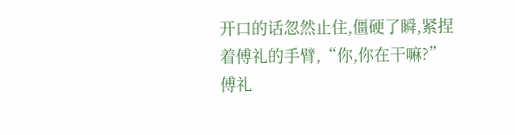开口的话忽然止住,僵硬了瞬,紧捏着傅礼的手臂,“你,你在干嘛?”
傅礼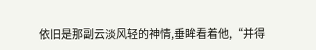依旧是那副云淡风轻的神情,垂眸看着他,“并得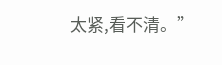太紧,看不清。”